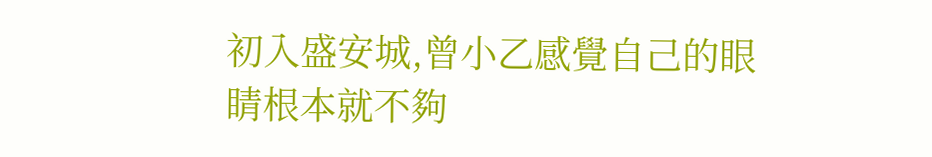初入盛安城,曾小乙感覺自己的眼睛根本就不夠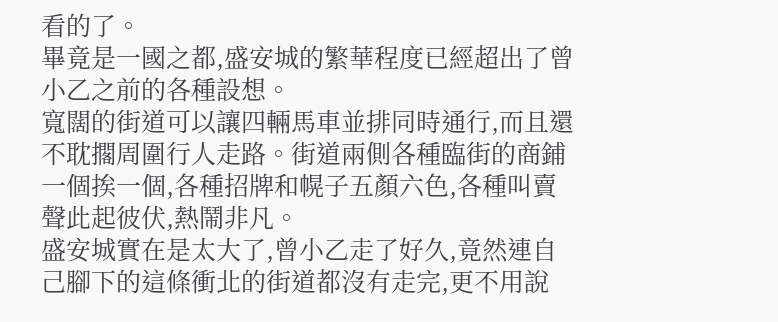看的了。
畢竟是一國之都,盛安城的繁華程度已經超出了曾小乙之前的各種設想。
寬闊的街道可以讓四輛馬車並排同時通行,而且還不耽擱周圍行人走路。街道兩側各種臨街的商鋪一個挨一個,各種招牌和幌子五顏六色,各種叫賣聲此起彼伏,熱鬧非凡。
盛安城實在是太大了,曾小乙走了好久,竟然連自己腳下的這條衝北的街道都沒有走完,更不用說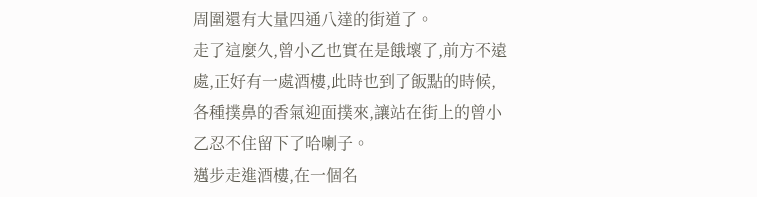周圍還有大量四通八達的街道了。
走了這麼久,曾小乙也實在是餓壞了,前方不遠處,正好有一處酒樓,此時也到了飯點的時候,各種撲鼻的香氣迎面撲來,讓站在街上的曾小乙忍不住留下了哈喇子。
邁步走進酒樓,在一個名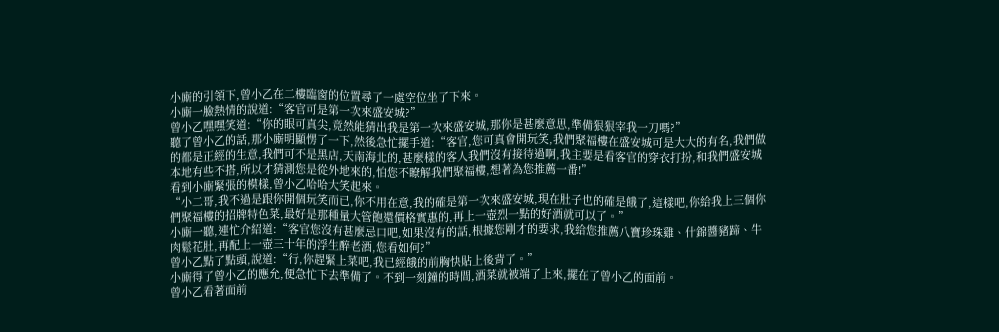小廝的引領下,曾小乙在二樓臨窗的位置尋了一處空位坐了下來。
小廝一臉熱情的說道:“客官可是第一次來盛安城?”
曾小乙嘿嘿笑道:“你的眼可真尖,竟然能猜出我是第一次來盛安城,那你是甚麼意思,準備狠狠宰我一刀嗎?”
聽了曾小乙的話,那小廝明顯愣了一下,然後急忙擺手道:“客官,您可真會開玩笑,我們聚福樓在盛安城可是大大的有名,我們做的都是正經的生意,我們可不是黑店,天南海北的,甚麼樣的客人我們沒有接待過啊,我主要是看客官的穿衣打扮,和我們盛安城本地有些不搭,所以才猜測您是從外地來的,怕您不瞭解我們聚福樓,想著為您推薦一番!”
看到小廝緊張的模樣,曾小乙哈哈大笑起來。
“小二哥,我不過是跟你開個玩笑而已,你不用在意,我的確是第一次來盛安城,現在肚子也的確是餓了,這樣吧,你給我上三個你們聚福樓的招牌特色菜,最好是那種量大管飽還價格實惠的,再上一壺烈一點的好酒就可以了。”
小廝一聽,連忙介紹道:“客官您沒有甚麼忌口吧,如果沒有的話,根據您剛才的要求,我給您推薦八寶珍珠雞、什錦醬豬蹄、牛肉鬆花肚,再配上一壺三十年的浮生醉老酒,您看如何?”
曾小乙點了點頭,說道:“行,你趕緊上菜吧,我已經餓的前胸快貼上後背了。”
小廝得了曾小乙的應允,便急忙下去準備了。不到一刻鐘的時間,酒菜就被端了上來,擺在了曾小乙的面前。
曾小乙看著面前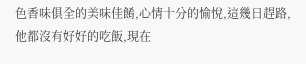色香味俱全的美味佳餚,心情十分的愉悅,這幾日趕路,他都沒有好好的吃飯,現在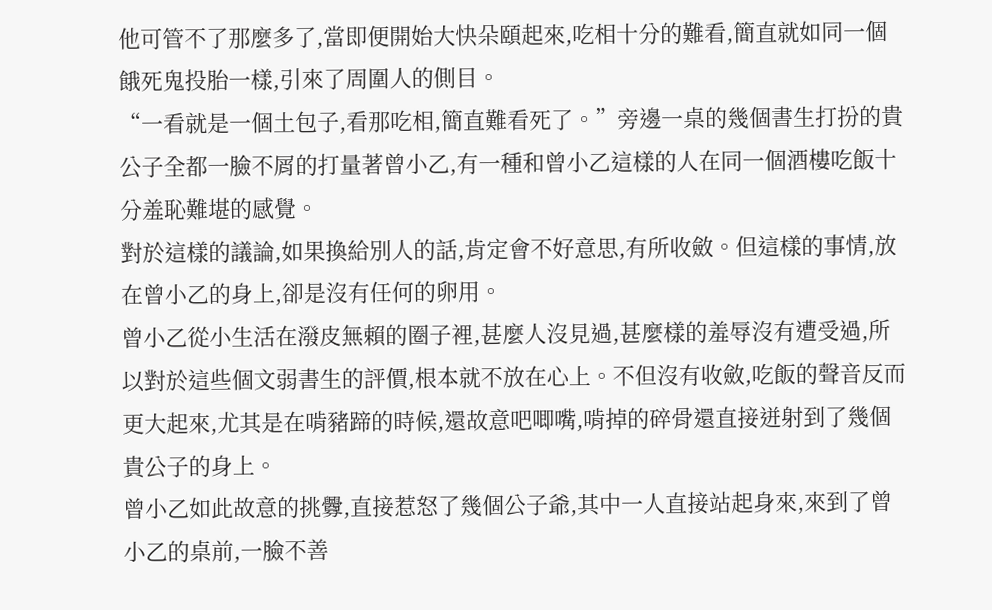他可管不了那麼多了,當即便開始大快朵頤起來,吃相十分的難看,簡直就如同一個餓死鬼投胎一樣,引來了周圍人的側目。
“一看就是一個土包子,看那吃相,簡直難看死了。”旁邊一桌的幾個書生打扮的貴公子全都一臉不屑的打量著曾小乙,有一種和曾小乙這樣的人在同一個酒樓吃飯十分羞恥難堪的感覺。
對於這樣的議論,如果換給別人的話,肯定會不好意思,有所收斂。但這樣的事情,放在曾小乙的身上,卻是沒有任何的卵用。
曾小乙從小生活在潑皮無賴的圈子裡,甚麼人沒見過,甚麼樣的羞辱沒有遭受過,所以對於這些個文弱書生的評價,根本就不放在心上。不但沒有收斂,吃飯的聲音反而更大起來,尤其是在啃豬蹄的時候,還故意吧唧嘴,啃掉的碎骨還直接迸射到了幾個貴公子的身上。
曾小乙如此故意的挑釁,直接惹怒了幾個公子爺,其中一人直接站起身來,來到了曾小乙的桌前,一臉不善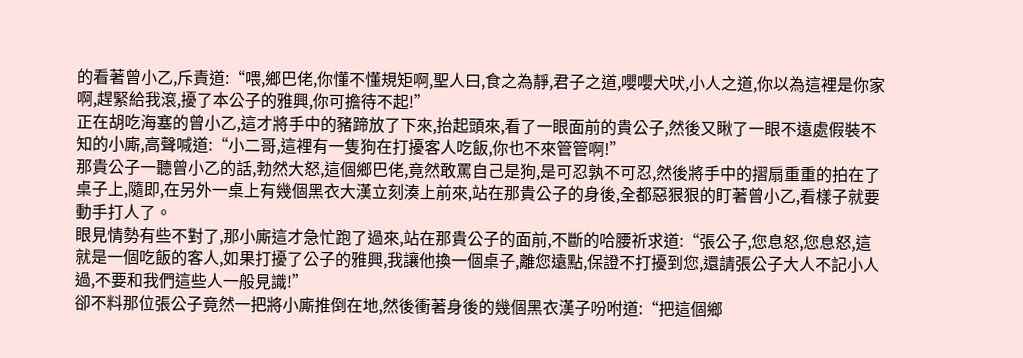的看著曾小乙,斥責道:“喂,鄉巴佬,你懂不懂規矩啊,聖人曰,食之為靜,君子之道,嚶嚶犬吠,小人之道,你以為這裡是你家啊,趕緊給我滾,擾了本公子的雅興,你可擔待不起!”
正在胡吃海塞的曾小乙,這才將手中的豬蹄放了下來,抬起頭來,看了一眼面前的貴公子,然後又瞅了一眼不遠處假裝不知的小廝,高聲喊道:“小二哥,這裡有一隻狗在打擾客人吃飯,你也不來管管啊!”
那貴公子一聽曾小乙的話,勃然大怒,這個鄉巴佬,竟然敢罵自己是狗,是可忍孰不可忍,然後將手中的摺扇重重的拍在了桌子上,隨即,在另外一桌上有幾個黑衣大漢立刻湊上前來,站在那貴公子的身後,全都惡狠狠的盯著曾小乙,看樣子就要動手打人了。
眼見情勢有些不對了,那小廝這才急忙跑了過來,站在那貴公子的面前,不斷的哈腰祈求道:“張公子,您息怒,您息怒,這就是一個吃飯的客人,如果打擾了公子的雅興,我讓他換一個桌子,離您遠點,保證不打擾到您,還請張公子大人不記小人過,不要和我們這些人一般見識!”
卻不料那位張公子竟然一把將小廝推倒在地,然後衝著身後的幾個黑衣漢子吩咐道:“把這個鄉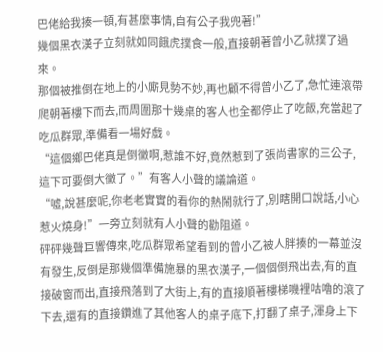巴佬給我揍一頓,有甚麼事情,自有公子我兜著!”
幾個黑衣漢子立刻就如同餓虎撲食一般,直接朝著曾小乙就撲了過來。
那個被推倒在地上的小廝見勢不妙,再也顧不得曾小乙了,急忙連滾帶爬朝著樓下而去,而周圍那十幾桌的客人也全都停止了吃飯,充當起了吃瓜群眾,準備看一場好戲。
“這個鄉巴佬真是倒黴啊,惹誰不好,竟然惹到了張尚書家的三公子,這下可要倒大黴了。”有客人小聲的議論道。
“噓,說甚麼呢,你老老實實的看你的熱鬧就行了,別瞎開口說話,小心惹火燒身!”一旁立刻就有人小聲的勸阻道。
砰砰幾聲巨響傳來,吃瓜群眾希望看到的曾小乙被人胖揍的一幕並沒有發生,反倒是那幾個準備施暴的黑衣漢子,一個個倒飛出去,有的直接破窗而出,直接飛落到了大街上,有的直接順著樓梯嘰裡咕嚕的滾了下去,還有的直接鑽進了其他客人的桌子底下,打翻了桌子,渾身上下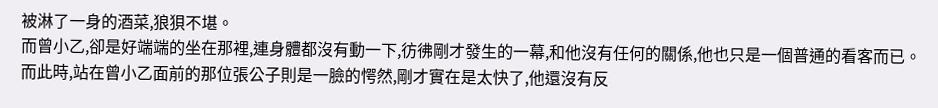被淋了一身的酒菜,狼狽不堪。
而曾小乙,卻是好端端的坐在那裡,連身體都沒有動一下,彷彿剛才發生的一幕,和他沒有任何的關係,他也只是一個普通的看客而已。
而此時,站在曾小乙面前的那位張公子則是一臉的愕然,剛才實在是太快了,他還沒有反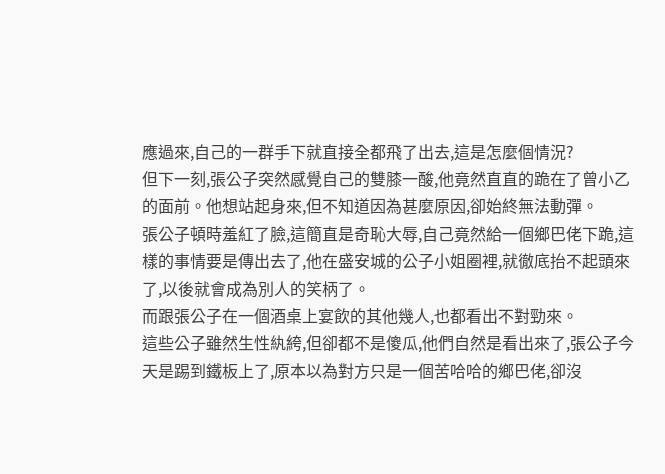應過來,自己的一群手下就直接全都飛了出去,這是怎麼個情況?
但下一刻,張公子突然感覺自己的雙膝一酸,他竟然直直的跪在了曾小乙的面前。他想站起身來,但不知道因為甚麼原因,卻始終無法動彈。
張公子頓時羞紅了臉,這簡直是奇恥大辱,自己竟然給一個鄉巴佬下跪,這樣的事情要是傳出去了,他在盛安城的公子小姐圈裡,就徹底抬不起頭來了,以後就會成為別人的笑柄了。
而跟張公子在一個酒桌上宴飲的其他幾人,也都看出不對勁來。
這些公子雖然生性紈絝,但卻都不是傻瓜,他們自然是看出來了,張公子今天是踢到鐵板上了,原本以為對方只是一個苦哈哈的鄉巴佬,卻沒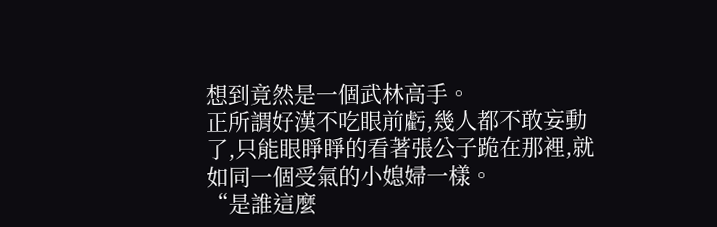想到竟然是一個武林高手。
正所謂好漢不吃眼前虧,幾人都不敢妄動了,只能眼睜睜的看著張公子跪在那裡,就如同一個受氣的小媳婦一樣。
“是誰這麼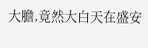大膽,竟然大白天在盛安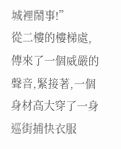城裡鬧事!”
從二樓的樓梯處,傳來了一個威嚴的聲音,緊接著,一個身材高大穿了一身巡街捕快衣服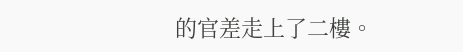的官差走上了二樓。